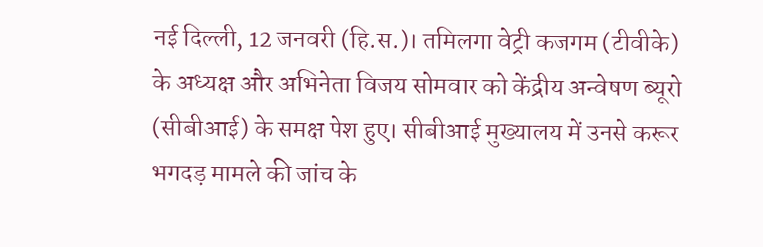नई दिल्ली, 12 जनवरी (हि.स.)। तमिलगा वेट्री कजगम (टीवीके) के अध्यक्ष और अभिनेता विजय सोमवार को केंद्रीय अन्वेषण ब्यूरो (सीबीआई) के समक्ष पेश हुए। सीबीआई मुख्यालय में उनसे करूर भगदड़ मामले की जांच के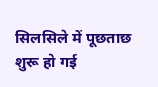सिलसिले में पूछताछ शुरू हो गई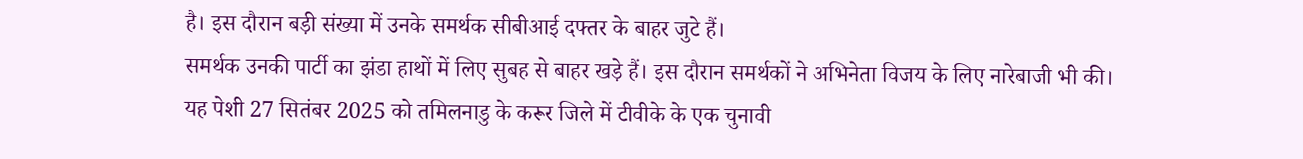है। इस दौरान बड़ी संख्या में उनके समर्थक सीबीआई दफ्तर के बाहर जुटे हैं।
समर्थक उनकी पार्टी का झंडा हाथों में लिए सुबह से बाहर खड़े हैं। इस दौरान समर्थकों ने अभिनेता विजय के लिए नारेबाजी भी की।
यह पेशी 27 सितंबर 2025 को तमिलनाडु के करूर जिले में टीवीके के एक चुनावी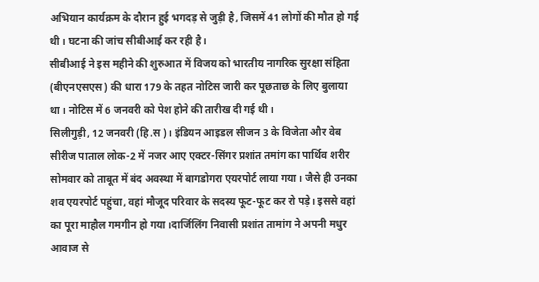अभियान कार्यक्रम के दौरान हुई भगदड़ से जुड़ी है, जिसमें 41 लोगों की मौत हो गई थी। घटना की जांच सीबीआई कर रही है।
सीबीआई ने इस महीने की शुरुआत में विजय को भारतीय नागरिक सुरक्षा संहिता (बीएनएसएस) की धारा 179 के तहत नोटिस जारी कर पूछताछ के लिए बुलाया था। नोटिस में 6 जनवरी को पेश होने की तारीख दी गई थी।
सिलीगुड़ी, 12 जनवरी (हि.स)। इंडियन आइडल सीजन 3 के विजेता और वेब सीरीज पाताल लोक-2 में नजर आए एक्टर-सिंगर प्रशांत तमांग का पार्थिव शरीर सोमवार को ताबूत में बंद अवस्था में बागडोगरा एयरपोर्ट लाया गया। जैसे ही उनका शव एयरपोर्ट पहुंचा, वहां मौजूद परिवार के सदस्य फूट-फूट कर रो पड़े। इससे वहां का पूरा माहौल गमगीन हो गया।दार्जिलिंग निवासी प्रशांत तामांग ने अपनी मधुर आवाज से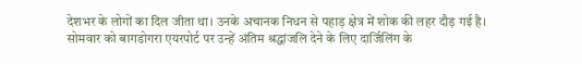देशभर के लोगों का दिल जीता था। उनके अचानक निधन से पहाड़ क्षेत्र में शोक की लहर दौड़ गई है।
सोमवार को बागडोगरा एयरपोर्ट पर उन्हें अंतिम श्रद्धांजलि देने के लिए दार्जिलिंग के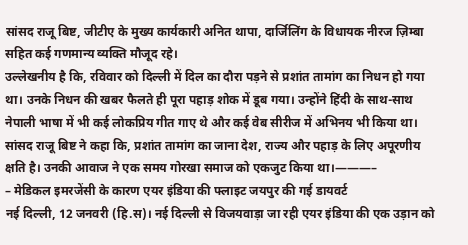सांसद राजू बिष्ट, जीटीए के मुख्य कार्यकारी अनित थापा, दार्जिलिंग के विधायक नीरज ज़िम्बा सहित कई गणमान्य व्यक्ति मौजूद रहे।
उल्लेखनीय है कि, रविवार को दिल्ली में दिल का दौरा पड़ने से प्रशांत तामांग का निधन हो गया था। उनके निधन की खबर फैलते ही पूरा पहाड़ शोक में डूब गया। उन्होंने हिंदी के साथ-साथ नेपाली भाषा में भी कई लोकप्रिय गीत गाए थे और कई वेब सीरीज में अभिनय भी किया था।
सांसद राजू बिष्ट ने कहा कि, प्रशांत तामांग का जाना देश, राज्य और पहाड़ के लिए अपूरणीय क्षति है। उनकी आवाज ने एक समय गोरखा समाज को एकजुट किया था।———–
– मेडिकल इमरजेंसी के कारण एयर इंडिया की फ्लाइट जयपुर की गई डायवर्ट
नई दिल्ली, 12 जनवरी (हि.स)। नई दिल्ली से विजयवाड़ा जा रही एयर इंडिया की एक उड़ान को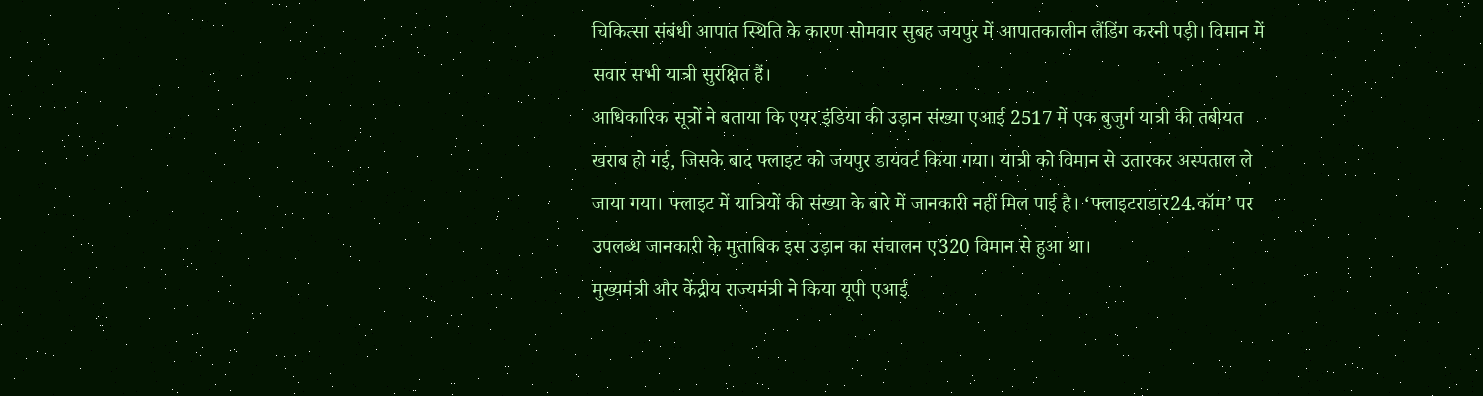चिकित्सा संबंधी आपात स्थिति के कारण सोमवार सुबह जयपुर में आपातकालीन लैंडिंग करनी पड़ी। विमान में सवार सभी यात्री सुरक्षित हैं।
आधिकारिक सूत्रों ने बताया कि एयर इंडिया की उड़ान संख्या एआई 2517 में एक बुजुर्ग यात्री की तबीयत खराब हो गई, जिसके बाद फ्लाइट को जयपुर डायवर्ट किया गया। यात्री को विमान से उतारकर अस्पताल ले जाया गया। फ्लाइट में यात्रियों की संख्या के बारे में जानकारी नहीं मिल पाई है। ‘फ्लाइटराडार24.कॉम’ पर उपलब्ध जानकारी के मुताबिक इस उड़ान का संचालन ए320 विमान से हुआ था।
मुख्यमंत्री और केंद्रीय राज्यमंत्री ने किया यूपी एआई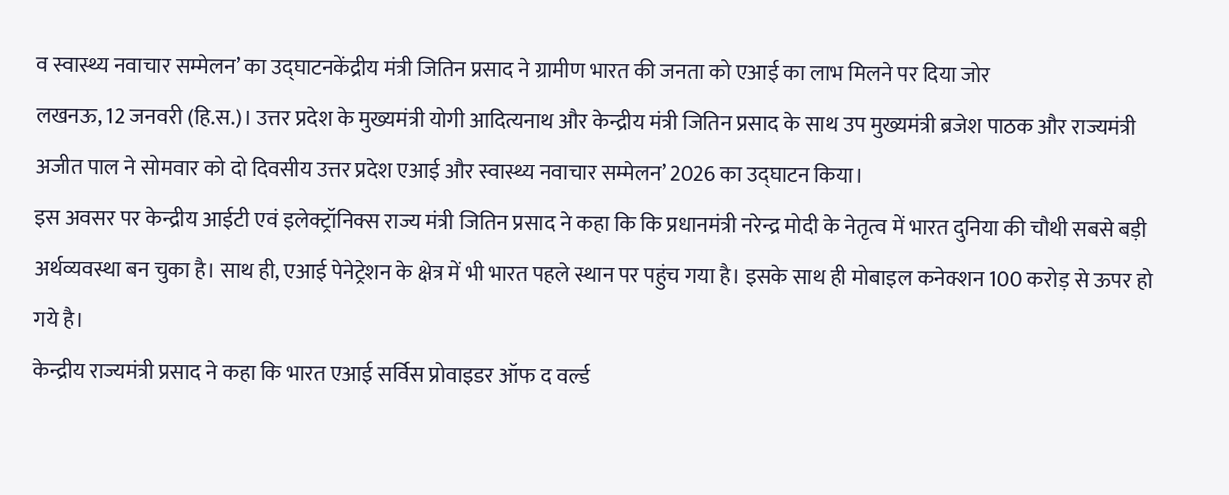व स्वास्थ्य नवाचार सम्मेलन’ का उद्घाटनकेंद्रीय मंत्री जितिन प्रसाद ने ग्रामीण भारत की जनता को एआई का लाभ मिलने पर दिया जोर
लखनऊ, 12 जनवरी (हि.स.)। उत्तर प्रदेश के मुख्यमंत्री योगी आदित्यनाथ और केन्द्रीय मंत्री जितिन प्रसाद के साथ उप मुख्यमंत्री ब्रजेश पाठक और राज्यमंत्री अजीत पाल ने सोमवार को दो दिवसीय उत्तर प्रदेश एआई और स्वास्थ्य नवाचार सम्मेलन’ 2026 का उद्घाटन किया।
इस अवसर पर केन्द्रीय आईटी एवं इलेक्ट्रॉनिक्स राज्य मंत्री जितिन प्रसाद ने कहा कि कि प्रधानमंत्री नरेन्द्र मोदी के नेतृत्व में भारत दुनिया की चौथी सबसे बड़ी अर्थव्यवस्था बन चुका है। साथ ही, एआई पेनेट्रेशन के क्षेत्र में भी भारत पहले स्थान पर पहुंच गया है। इसके साथ ही मोबाइल कनेक्शन 100 करोड़ से ऊपर हो गये है।
केन्द्रीय राज्यमंत्री प्रसाद ने कहा कि भारत एआई सर्विस प्रोवाइडर ऑफ द वर्ल्ड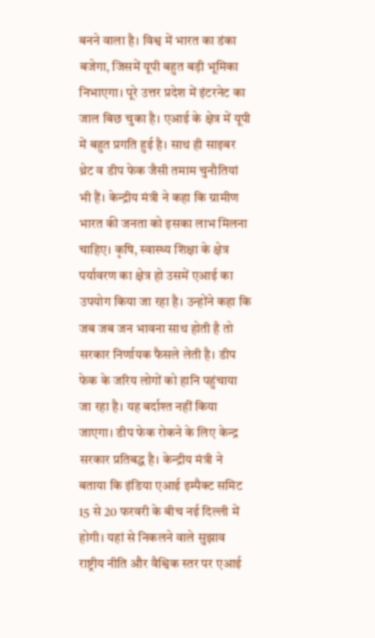बनने वाला है। विश्व में भारत का डंका बजेगा, जिसमें यूपी बहुत बड़ी भूमिका निभाएगा। पूरे उत्तर प्रदेश में इंटरनेट का जाल बिछ चुका है। एआई के क्षेत्र में यूपी में बहुत प्रगति हुई है। साथ ही साइबर थ्रेट व डीप फेक जैसी तमाम चुनौतियां भी हैं। केन्द्रीय मंत्री ने कहा कि ग्रामीण भारत की जनता को इसका लाभ मिलना चाहिए। कृषि, स्वास्थ्य शिक्षा के क्षेत्र पर्यावरण का क्षेत्र हो उसमें एआई का उपयोग किया जा रहा है। उन्होंने कहा कि जब जब जन भावना साथ होती है तो सरकार निर्णायक फैसले लेती है। डीप फेक के जरिय लोगों को हानि पहुंचाया जा रहा है। यह बर्दाश्त नहीं किया जाएगा। डीप फेक रोकने के लिए केन्द्र सरकार प्रतिबद्ध है। केन्द्रीय मंत्री ने बताया कि इंडिया एआई इम्पैक्ट समिट 15 से 20 फरवरी के बीच नई दिल्ली में होगी। यहां से निकलने वाले सुझाव राष्ट्रीय नीति और वैश्विक स्तर पर एआई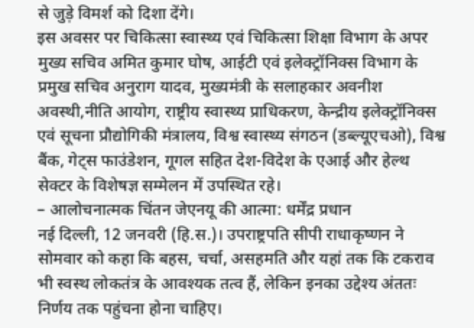से जुड़े विमर्श को दिशा देंगे।
इस अवसर पर चिकित्सा स्वास्थ्य एवं चिकित्सा शिक्षा विभाग के अपर मुख्य सचिव अमित कुमार घोष, आईटी एवं इलेक्ट्रॉनिक्स विभाग के प्रमुख सचिव अनुराग यादव, मुख्यमंत्री के सलाहकार अवनीश अवस्थी,नीति आयोग, राष्ट्रीय स्वास्थ्य प्राधिकरण, केन्द्रीय इलेक्ट्रॉनिक्स एवं सूचना प्रौद्योगिकी मंत्रालय, विश्व स्वास्थ्य संगठन (डब्ल्यूएचओ), विश्व बैंक, गेट्स फाउंडेशन, गूगल सहित देश-विदेश के एआई और हेल्थ सेक्टर के विशेषज्ञ सम्मेलन में उपस्थित रहे।
– आलोचनात्मक चिंतन जेएनयू की आत्मा: धर्मेंद्र प्रधान
नई दिल्ली, 12 जनवरी (हि.स.)। उपराष्ट्रपति सीपी राधाकृष्णन ने सोमवार को कहा कि बहस, चर्चा, असहमति और यहां तक कि टकराव भी स्वस्थ लोकतंत्र के आवश्यक तत्व हैं, लेकिन इनका उद्देश्य अंततः निर्णय तक पहुंचना होना चाहिए।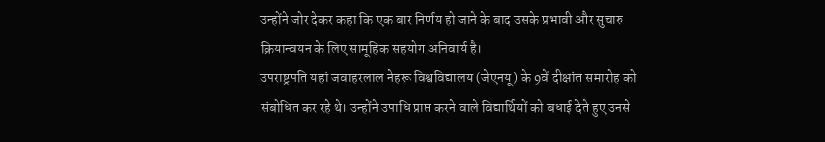उन्होंने जोर देकर कहा कि एक बार निर्णय हो जाने के बाद उसके प्रभावी और सुचारु क्रियान्वयन के लिए सामूहिक सहयोग अनिवार्य है।
उपराष्ट्रपति यहां जवाहरलाल नेहरू विश्वविद्यालय (जेएनयू) के 9वें दीक्षांत समारोह को संबोधित कर रहे थे। उन्होंने उपाधि प्राप्त करने वाले विद्यार्थियों को बधाई देते हुए उनसे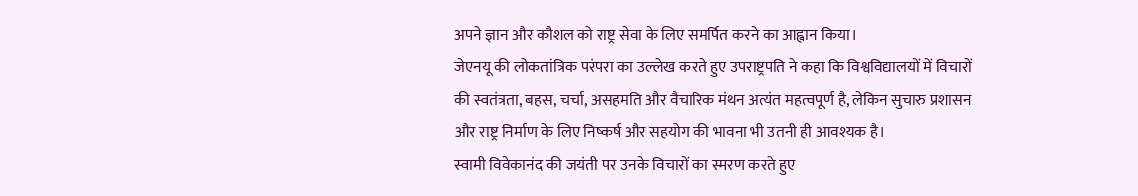अपने ज्ञान और कौशल को राष्ट्र सेवा के लिए समर्पित करने का आह्वान किया।
जेएनयू की लोकतांत्रिक परंपरा का उल्लेख करते हुए उपराष्ट्रपति ने कहा कि विश्वविद्यालयों में विचारों की स्वतंत्रता, बहस, चर्चा, असहमति और वैचारिक मंथन अत्यंत महत्वपूर्ण है, लेकिन सुचारु प्रशासन और राष्ट्र निर्माण के लिए निष्कर्ष और सहयोग की भावना भी उतनी ही आवश्यक है।
स्वामी विवेकानंद की जयंती पर उनके विचारों का स्मरण करते हुए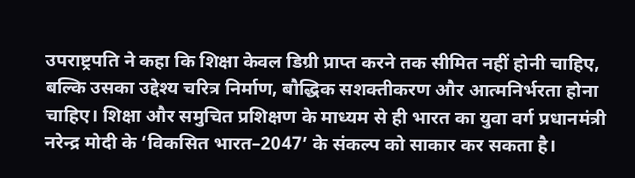उपराष्ट्रपति ने कहा कि शिक्षा केवल डिग्री प्राप्त करने तक सीमित नहीं होनी चाहिए, बल्कि उसका उद्देश्य चरित्र निर्माण, बौद्धिक सशक्तीकरण और आत्मनिर्भरता होना चाहिए। शिक्षा और समुचित प्रशिक्षण के माध्यम से ही भारत का युवा वर्ग प्रधानमंत्री नरेन्द्र मोदी के ‘विकसित भारत–2047’ के संकल्प को साकार कर सकता है।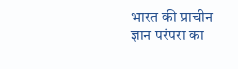भारत की प्राचीन ज्ञान परंपरा का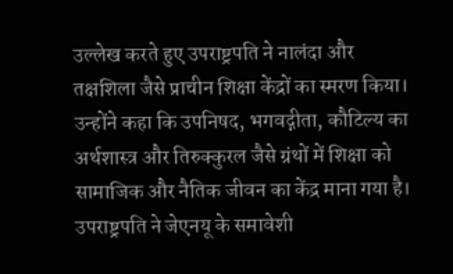उल्लेख करते हुए उपराष्ट्रपति ने नालंदा और तक्षशिला जैसे प्राचीन शिक्षा केंद्रों का स्मरण किया। उन्होंने कहा कि उपनिषद, भगवद्गीता, कौटिल्य का अर्थशास्त्र और तिरुक्कुरल जैसे ग्रंथों में शिक्षा को सामाजिक और नैतिक जीवन का केंद्र माना गया है।
उपराष्ट्रपति ने जेएनयू के समावेशी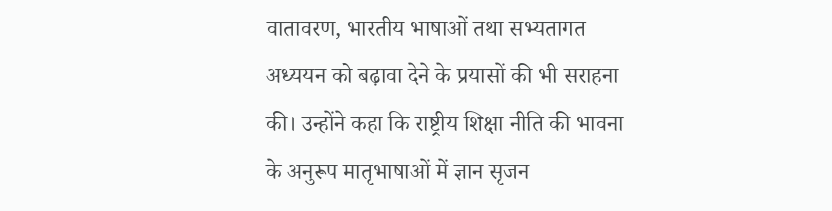वातावरण, भारतीय भाषाओं तथा सभ्यतागत अध्ययन को बढ़ावा देने के प्रयासों की भी सराहना की। उन्होंने कहा कि राष्ट्रीय शिक्षा नीति की भावना के अनुरूप मातृभाषाओं में ज्ञान सृजन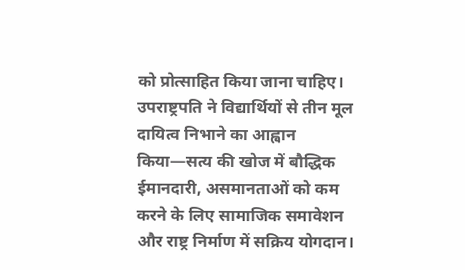को प्रोत्साहित किया जाना चाहिए।
उपराष्ट्रपति ने विद्यार्थियों से तीन मूल दायित्व निभाने का आह्वान किया—सत्य की खोज में बौद्धिक ईमानदारी, असमानताओं को कम करने के लिए सामाजिक समावेशन और राष्ट्र निर्माण में सक्रिय योगदान।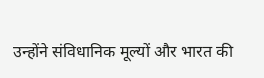उन्होंने संविधानिक मूल्यों और भारत की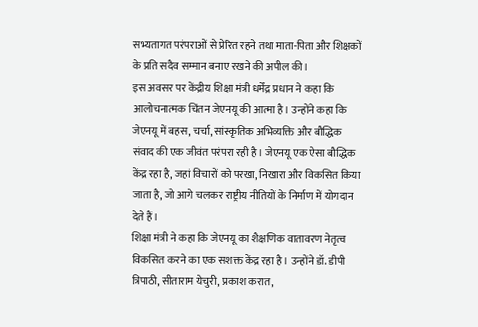सभ्यतागत परंपराओं से प्रेरित रहने तथा माता-पिता और शिक्षकों के प्रति सदैव सम्मान बनाए रखने की अपील की।
इस अवसर पर केंद्रीय शिक्षा मंत्री धर्मेंद्र प्रधान ने कहा कि आलोचनात्मक चिंतन जेएनयू की आत्मा है। उन्होंने कहा कि जेएनयू में बहस, चर्चा, सांस्कृतिक अभिव्यक्ति और बौद्धिक संवाद की एक जीवंत परंपरा रही है। जेएनयू एक ऐसा बौद्धिक केंद्र रहा है, जहां विचारों को परखा, निखारा और विकसित किया जाता है, जो आगे चलकर राष्ट्रीय नीतियों के निर्माण में योगदान देते हैं।
शिक्षा मंत्री ने कहा कि जेएनयू का शैक्षणिक वातावरण नेतृत्व विकसित करने का एक सशक्त केंद्र रहा है। उन्होंने डॉ. डीपी त्रिपाठी, सीताराम येचुरी, प्रकाश करात,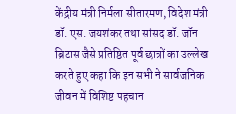केंद्रीय मंत्री निर्मला सीतारमण, विदेश मंत्री डॉ. एस. जयशंकर तथा सांसद डॉ. जॉन ब्रिटास जैसे प्रतिष्ठित पूर्व छात्रों का उल्लेख करते हुए कहा कि इन सभी ने सार्वजनिक जीवन में विशिष्ट पहचान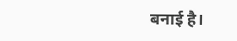बनाई है।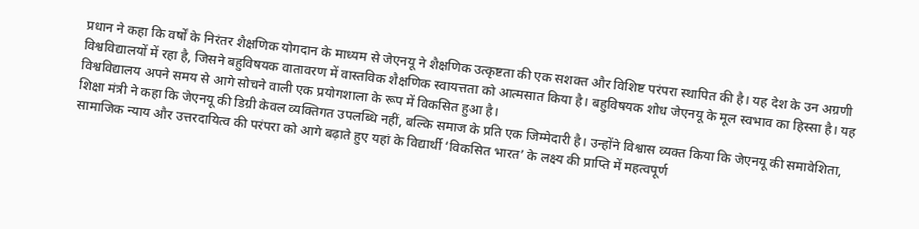प्रधान ने कहा कि वर्षों के निरंतर शैक्षणिक योगदान के माध्यम से जेएनयू ने शैक्षणिक उत्कृष्टता की एक सशक्त और विशिष्ट परंपरा स्थापित की है। यह देश के उन अग्रणी विश्वविद्यालयों में रहा है, जिसने बहुविषयक वातावरण में वास्तविक शैक्षणिक स्वायत्तता को आत्मसात किया है। बहुविषयक शोध जेएनयू के मूल स्वभाव का हिस्सा है। यह विश्वविद्यालय अपने समय से आगे सोचने वाली एक प्रयोगशाला के रूप में विकसित हुआ है।
शिक्षा मंत्री ने कहा कि जेएनयू की डिग्री केवल व्यक्तिगत उपलब्धि नहीं, बल्कि समाज के प्रति एक जिम्मेदारी है। उन्होंने विश्वास व्यक्त किया कि जेएनयू की समावेशिता, सामाजिक न्याय और उत्तरदायित्व की परंपरा को आगे बढ़ाते हुए यहां के विद्यार्थी ‘विकसित भारत’ के लक्ष्य की प्राप्ति में महत्वपूर्ण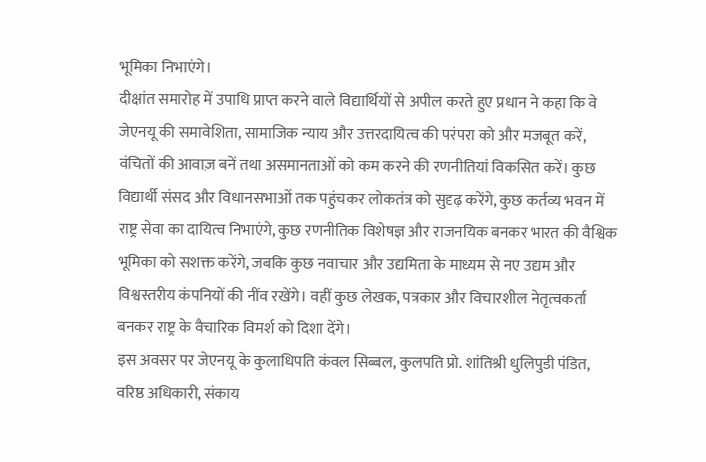भूमिका निभाएंगे।
दीक्षांत समारोह में उपाधि प्राप्त करने वाले विद्यार्थियों से अपील करते हुए प्रधान ने कहा कि वे जेएनयू की समावेशिता, सामाजिक न्याय और उत्तरदायित्व की परंपरा को और मजबूत करें, वंचितों की आवाज़ बनें तथा असमानताओं को कम करने की रणनीतियां विकसित करें। कुछ विद्यार्थी संसद और विधानसभाओं तक पहुंचकर लोकतंत्र को सुदृढ़ करेंगे, कुछ कर्तव्य भवन में राष्ट्र सेवा का दायित्व निभाएंगे, कुछ रणनीतिक विशेषज्ञ और राजनयिक बनकर भारत की वैश्विक भूमिका को सशक्त करेंगे, जबकि कुछ नवाचार और उद्यमिता के माध्यम से नए उद्यम और विश्वस्तरीय कंपनियों की नींव रखेंगे। वहीं कुछ लेखक, पत्रकार और विचारशील नेतृत्वकर्ता बनकर राष्ट्र के वैचारिक विमर्श को दिशा देंगे।
इस अवसर पर जेएनयू के कुलाधिपति कंवल सिब्बल, कुलपति प्रो. शांतिश्री धुलिपुडी पंडित, वरिष्ठ अधिकारी, संकाय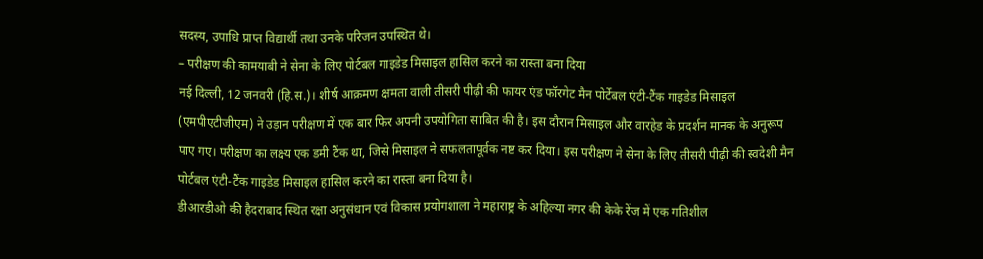सदस्य, उपाधि प्राप्त विद्यार्थी तथा उनके परिजन उपस्थित थे।
– परीक्षण की कामयाबी ने सेना के लिए पोर्टबल गाइडेड मिसाइल हासिल करने का रास्ता बना दिया
नई दिल्ली, 12 जनवरी (हि.स.)। शीर्ष आक्रमण क्षमता वाली तीसरी पीढ़ी की फायर एंड फॉरगेट मैन पोर्टेबल एंटी-टैंक गाइडेड मिसाइल (एमपीएटीजीएम) ने उड़ान परीक्षण में एक बार फिर अपनी उपयोगिता साबित की है। इस दौरान मिसाइल और वारहेड के प्रदर्शन मानक के अनुरूप पाए गए। परीक्षण का लक्ष्य एक डमी टैंक था, जिसे मिसाइल ने सफलतापूर्वक नष्ट कर दिया। इस परीक्षण ने सेना के लिए तीसरी पीढ़ी की स्वदेशी मैन पोर्टबल एंटी-टैंक गाइडेड मिसाइल हासिल करने का रास्ता बना दिया है।
डीआरडीओ की हैदराबाद स्थित रक्षा अनुसंधान एवं विकास प्रयोगशाला ने महाराष्ट्र के अहिल्या नगर की केके रेंज में एक गतिशील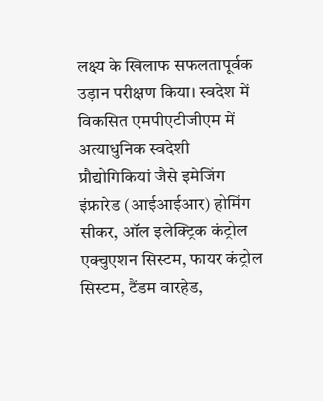लक्ष्य के खिलाफ सफलतापूर्वक उड़ान परीक्षण किया। स्वदेश में विकसित एमपीएटीजीएम में अत्याधुनिक स्वदेशी प्रौद्योगिकियां जैसे इमेजिंग इंफ्रारेड (आईआईआर) होमिंग सीकर, ऑल इलेक्ट्रिक कंट्रोल एक्चुएशन सिस्टम, फायर कंट्रोल सिस्टम, टैंडम वारहेड,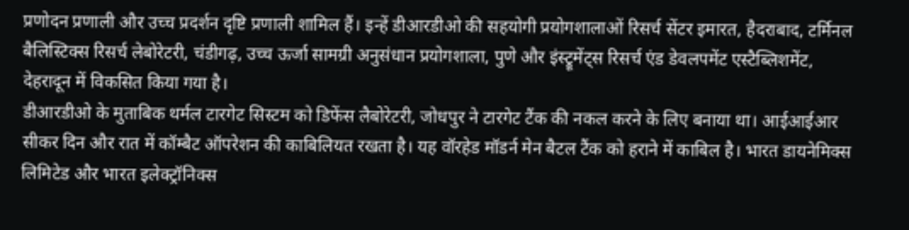प्रणोदन प्रणाली और उच्च प्रदर्शन दृष्टि प्रणाली शामिल हैं। इन्हें डीआरडीओ की सहयोगी प्रयोगशालाओं रिसर्च सेंटर इमारत, हैदराबाद, टर्मिनल बैलिस्टिक्स रिसर्च लेबोरेटरी, चंडीगढ़, उच्च ऊर्जा सामग्री अनुसंधान प्रयोगशाला, पुणे और इंस्ट्रूमेंट्स रिसर्च एंड डेवलपमेंट एस्टैब्लिशमेंट, देहरादून में विकसित किया गया है।
डीआरडीओ के मुताबिक थर्मल टारगेट सिस्टम को डिफेंस लैबोरेटरी, जोधपुर ने टारगेट टैंक की नकल करने के लिए बनाया था। आईआईआर सीकर दिन और रात में कॉम्बैट ऑपरेशन की काबिलियत रखता है। यह वॉरहेड मॉडर्न मेन बैटल टैंक को हराने में काबिल है। भारत डायनेमिक्स लिमिटेड और भारत इलेक्ट्रॉनिक्स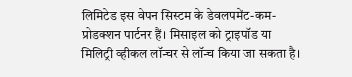लिमिटेड इस वेपन सिस्टम के डेवलपमेंट-कम-प्रोडक्शन पार्टनर हैं। मिसाइल को ट्राइपॉड या मिलिट्री व्हीकल लॉन्चर से लॉन्च किया जा सकता है।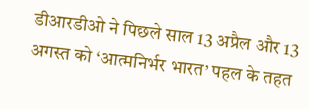डीआरडीओ ने पिछले साल 13 अप्रैल और 13 अगस्त को ‘आत्मनिर्भर भारत’ पहल के तहत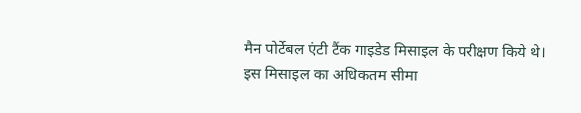मैन पोर्टेबल एंटी टैंक गाइडेड मिसाइल के परीक्षण किये थे।
इस मिसाइल का अधिकतम सीमा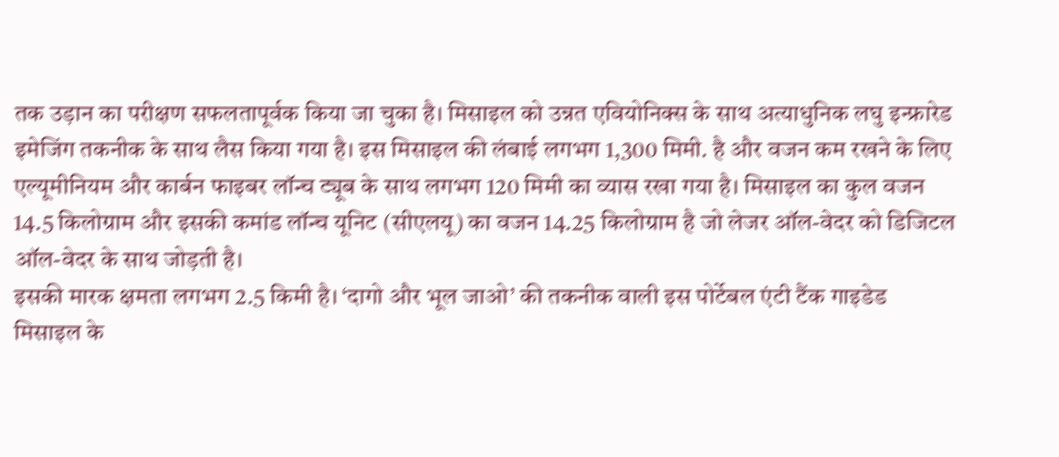तक उड़ान का परीक्षण सफलतापूर्वक किया जा चुका है। मिसाइल को उन्नत एवियोनिक्स के साथ अत्याधुनिक लघु इन्फ्रारेड इमेजिंग तकनीक के साथ लैस किया गया है। इस मिसाइल की लंबाई लगभग 1,300 मिमी. है और वजन कम रखने के लिए एल्यूमीनियम और कार्बन फाइबर लॉन्च ट्यूब के साथ लगभग 120 मिमी का व्यास रखा गया है। मिसाइल का कुल वजन 14.5 किलोग्राम और इसकी कमांड लॉन्च यूनिट (सीएलयू) का वजन 14.25 किलोग्राम है जो लेजर ऑल-वेदर को डिजिटल ऑल-वेदर के साथ जोड़ती है।
इसकी मारक क्षमता लगभग 2.5 किमी है। ‘दागो और भूल जाओ’ की तकनीक वाली इस पोर्टेबल एंटी टैंक गाइडेड मिसाइल के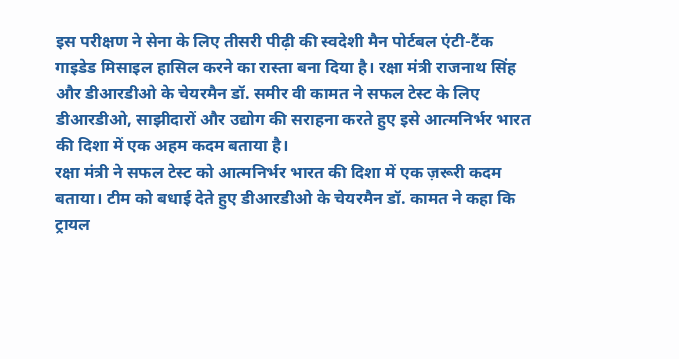इस परीक्षण ने सेना के लिए तीसरी पीढ़ी की स्वदेशी मैन पोर्टबल एंटी-टैंक गाइडेड मिसाइल हासिल करने का रास्ता बना दिया है। रक्षा मंत्री राजनाथ सिंह और डीआरडीओ के चेयरमैन डॉ. समीर वी कामत ने सफल टेस्ट के लिए डीआरडीओ, साझीदारों और उद्योग की सराहना करते हुए इसे आत्मनिर्भर भारत की दिशा में एक अहम कदम बताया है।
रक्षा मंत्री ने सफल टेस्ट को आत्मनिर्भर भारत की दिशा में एक ज़रूरी कदम बताया। टीम को बधाई देते हुए डीआरडीओ के चेयरमैन डॉ. कामत ने कहा कि ट्रायल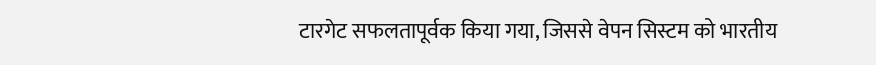टारगेट सफलतापूर्वक किया गया, जिससे वेपन सिस्टम को भारतीय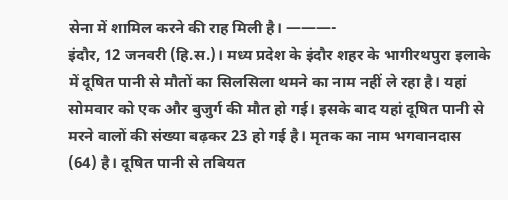सेना में शामिल करने की राह मिली है। ———-
इंदौर, 12 जनवरी (हि.स.)। मध्य प्रदेश के इंदौर शहर के भागीरथपुरा इलाके में दूषित पानी से मौतों का सिलसिला थमने का नाम नहीं ले रहा है। यहां सोमवार को एक और बुजुर्ग की मौत हो गई। इसके बाद यहां दूषित पानी से मरने वालों की संख्या बढ़कर 23 हो गई है। मृतक का नाम भगवानदास (64) है। दूषित पानी से तबियत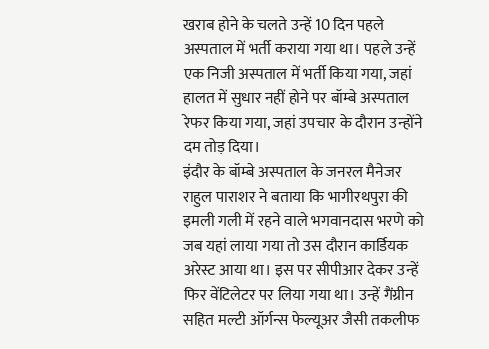खराब होने के चलते उन्हें 10 दिन पहले अस्पताल में भर्ती कराया गया था। पहले उन्हें एक निजी अस्पताल में भर्ती किया गया, जहां हालत में सुधार नहीं होने पर बॉम्बे अस्पताल रेफर किया गया, जहां उपचार के दौरान उन्होंने दम तोड़ दिया।
इंदौर के बॉम्बे अस्पताल के जनरल मैनेजर राहुल पाराशर ने बताया कि भागीरथपुरा की इमली गली में रहने वाले भगवानदास भरणे को जब यहां लाया गया तो उस दौरान कार्डियक अरेस्ट आया था। इस पर सीपीआर देकर उन्हें फिर वेंटिलेटर पर लिया गया था। उन्हें गैंग्रीन सहित मल्टी ऑर्गन्स फेल्यूअर जैसी तकलीफ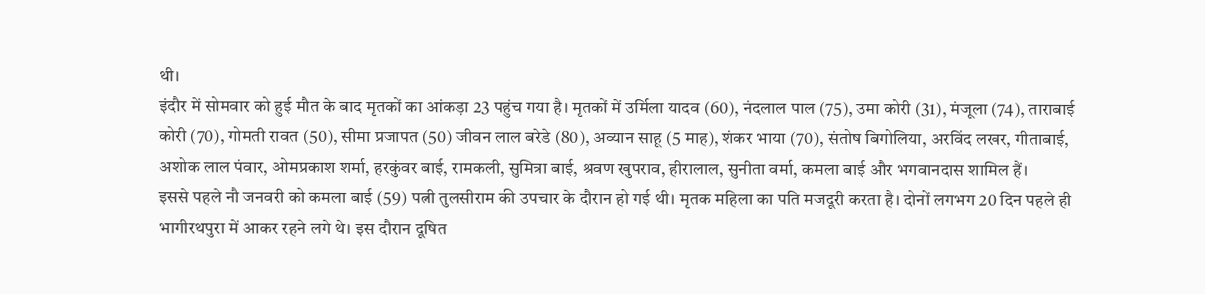थी।
इंदौर में सोमवार को हुई मौत के बाद मृतकों का आंकड़ा 23 पहुंच गया है। मृतकों में उर्मिला यादव (60), नंदलाल पाल (75), उमा कोरी (31), मंजूला (74), ताराबाई कोरी (70), गोमती रावत (50), सीमा प्रजापत (50) जीवन लाल बरेडे (80), अव्यान साहू (5 माह), शंकर भाया (70), संतोष बिगोलिया, अरविंद लखर, गीताबाई, अशोक लाल पंवार, ओमप्रकाश शर्मा, हरकुंवर बाई, रामकली, सुमित्रा बाई, श्रवण खुपराव, हीरालाल, सुनीता वर्मा, कमला बाई और भगवानदास शामिल हैं।
इससे पहले नौ जनवरी को कमला बाई (59) पत्नी तुलसीराम की उपचार के दौरान हो गई थी। मृतक महिला का पति मजदूरी करता है। दोनों लगभग 20 दिन पहले ही भागीरथपुरा में आकर रहने लगे थे। इस दौरान दूषित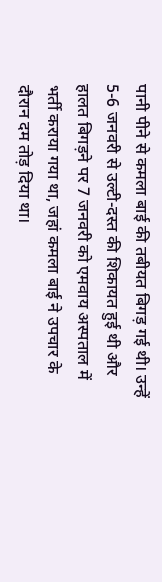पानी पीने से कमला बाई की तबीयत बिगड़ गई थी। उन्हें 5-6 जनवरी से उल्टी-दस्त की शिकायत हुई थी और हालत बिगड़ने पर 7 जनवरी को एमवाय अस्पताल में भर्ती कराया गया था, जहां कमला बाई ने उपचार के दौरान दम तोड़ दिया था।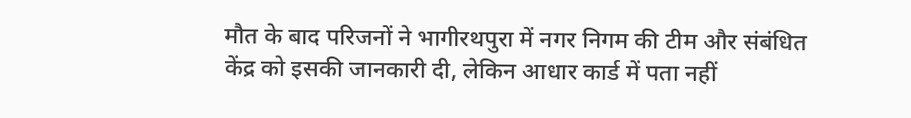मौत के बाद परिजनों ने भागीरथपुरा में नगर निगम की टीम और संबंधित केंद्र को इसकी जानकारी दी, लेकिन आधार कार्ड में पता नहीं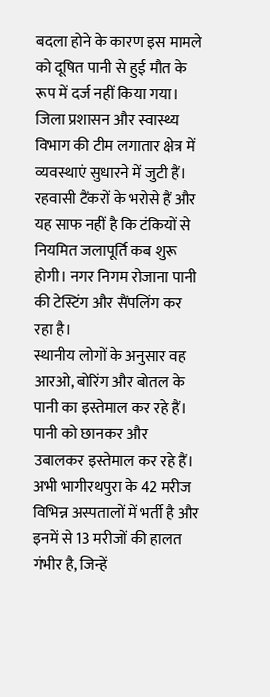बदला होने के कारण इस मामले को दूषित पानी से हुई मौत के रूप में दर्ज नहीं किया गया।
जिला प्रशासन और स्वास्थ्य विभाग की टीम लगातार क्षेत्र में व्यवस्थाएं सुधारने में जुटी हैं। रहवासी टैंकरों के भरोसे हैं और यह साफ नहीं है कि टंकियों से नियमित जलापूर्ति कब शुरू होगी। नगर निगम रोजाना पानी की टेस्टिंग और सैंपलिंग कर रहा है।
स्थानीय लोगों के अनुसार वह आरओ, बोरिंग और बोतल के पानी का इस्तेमाल कर रहे हैं। पानी को छानकर और उबालकर इस्तेमाल कर रहे हैं।
अभी भागीरथपुरा के 42 मरीज विभिन्न अस्पतालों में भर्ती है और इनमें से 13 मरीजों की हालत गंभीर है, जिन्हें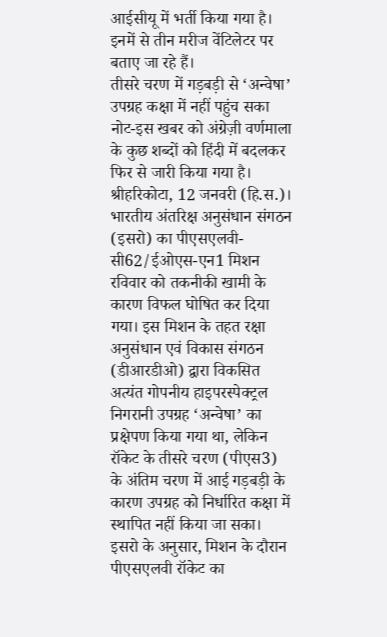आईसीयू में भर्ती किया गया है। इनमें से तीन मरीज वेंटिलेटर पर बताए जा रहे हैं।
तीसरे चरण में गड़बड़ी से ‘अन्वेषा’ उपग्रह कक्षा में नहीं पहुंच सका
नोट-इस खबर को अंग्रेज़ी वर्णमाला के कुछ शब्दों को हिंदी में बदलकर फिर से जारी किया गया है।
श्रीहरिकोटा, 12 जनवरी (हि.स.)। भारतीय अंतरिक्ष अनुसंधान संगठन (इसरो) का पीएसएलवी-सी62/ईओएस-एन1 मिशन रविवार को तकनीकी खामी के कारण विफल घोषित कर दिया गया। इस मिशन के तहत रक्षा अनुसंधान एवं विकास संगठन (डीआरडीओ) द्वारा विकसित अत्यंत गोपनीय हाइपरस्पेक्ट्रल निगरानी उपग्रह ‘अन्वेषा’ का प्रक्षेपण किया गया था, लेकिन रॉकेट के तीसरे चरण (पीएस3) के अंतिम चरण में आई गड़बड़ी के कारण उपग्रह को निर्धारित कक्षा में स्थापित नहीं किया जा सका।
इसरो के अनुसार, मिशन के दौरान पीएसएलवी रॉकेट का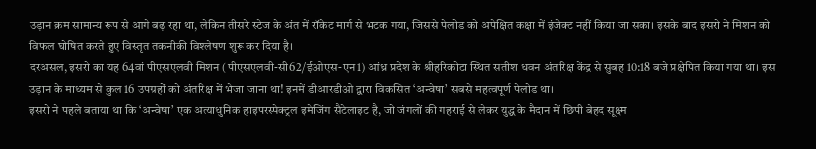उड़ान क्रम सामान्य रूप से आगे बढ़ रहा था, लेकिन तीसरे स्टेज के अंत में रॉकेट मार्ग से भटक गया, जिससे पेलोड को अपेक्षित कक्षा में इंजेक्ट नहीं किया जा सका। इसके बाद इसरो ने मिशन को विफल घोषित करते हुए विस्तृत तकनीकी विश्लेषण शुरू कर दिया है।
दरअसल, इसरो का यह 64वां पीएसएलवी मिशन (पीएसएलवी-सी62/ईओएस-एन1) आंध्र प्रदेश के श्रीहरिकोटा स्थित सतीश धवन अंतरिक्ष केंद्र से सुबह 10:18 बजे प्रक्षेपित किया गया था। इस उड़ान के माध्यम से कुल 16 उपग्रहों को अंतरिक्ष में भेजा जाना था! इनमें डीआरडीओ द्वारा विकसित ‘अन्वेषा’ सबसे महत्वपूर्ण पेलोड था।
इसरो ने पहले बताया था कि ‘अन्वेषा’ एक अत्याधुनिक हाइपरस्पेक्ट्रल इमेजिंग सैटेलाइट है, जो जंगलों की गहराई से लेकर युद्ध के मैदान में छिपी बेहद सूक्ष्म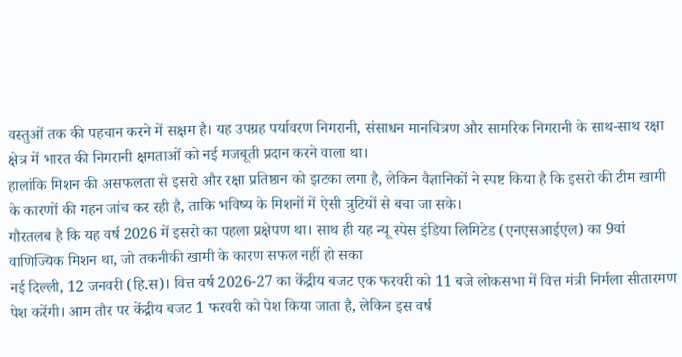वस्तुओं तक की पहचान करने में सक्षम है। यह उपग्रह पर्यावरण निगरानी, संसाधन मानचित्रण और सामरिक निगरानी के साथ-साथ रक्षा क्षेत्र में भारत की निगरानी क्षमताओं को नई मजबूती प्रदान करने वाला था।
हालांकि मिशन की असफलता से इसरो और रक्षा प्रतिष्ठान को झटका लगा है, लेकिन वैज्ञानिकों ने स्पष्ट किया है कि इसरो की टीम खामी के कारणों की गहन जांच कर रही है, ताकि भविष्य के मिशनों में ऐसी त्रुटियों से बचा जा सके।
गौरतलब है कि यह वर्ष 2026 में इसरो का पहला प्रक्षेपण था। साथ ही यह न्यू स्पेस इंडिया लिमिटेड (एनएसआईएल) का 9वां वाणिज्यिक मिशन था, जो तकनीकी खामी के कारण सफल नहीं हो सका
नई दिल्ली, 12 जनवरी (हि.स)। वित्त वर्ष 2026-27 का केंद्रीय बजट एक फरवरी को 11 बजे लोकसभा में वित्त मंत्री निर्मला सीतारमण पेश करेंगी। आम तौर पर केंद्रीय बजट 1 फरवरी को पेश किया जाता है, लेकिन इस वर्ष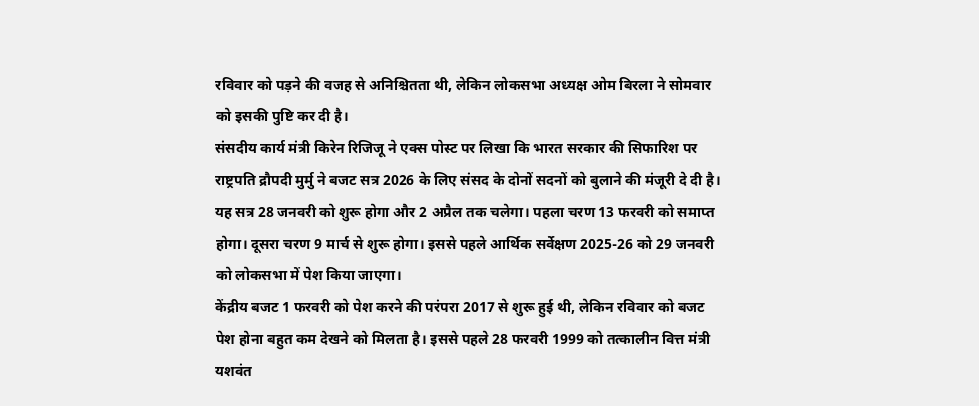रविवार को पड़ने की वजह से अनिश्चितता थी, लेकिन लोकसभा अध्यक्ष ओम बिरला ने सोमवार को इसकी पुष्टि कर दी है।
संसदीय कार्य मंत्री किरेन रिजिजू ने एक्स पोस्ट पर लिखा कि भारत सरकार की सिफारिश पर राष्ट्रपति द्रौपदी मुर्मु ने बजट सत्र 2026 के लिए संसद के दोनों सदनों को बुलाने की मंजूरी दे दी है। यह सत्र 28 जनवरी को शुरू होगा और 2 अप्रैल तक चलेगा। पहला चरण 13 फरवरी को समाप्त होगा। दूसरा चरण 9 मार्च से शुरू होगा। इससे पहले आर्थिक सर्वेक्षण 2025-26 को 29 जनवरी को लोकसभा में पेश किया जाएगा।
केंद्रीय बजट 1 फरवरी को पेश करने की परंपरा 2017 से शुरू हुई थी, लेकिन रविवार को बजट पेश होना बहुत कम देखने को मिलता है। इससे पहले 28 फरवरी 1999 को तत्कालीन वित्त मंत्री यशवंत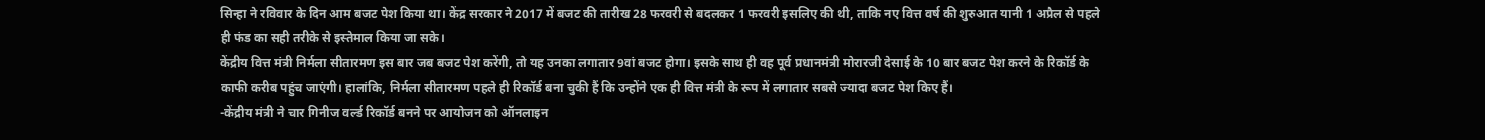सिन्हा ने रविवार के दिन आम बजट पेश किया था। केंद्र सरकार ने 2017 में बजट की तारीख 28 फरवरी से बदलकर 1 फरवरी इसलिए की थी, ताकि नए वित्त वर्ष की शुरुआत यानी 1 अप्रैल से पहले ही फंड का सही तरीके से इस्तेमाल किया जा सके।
केंद्रीय वित्त मंत्री निर्मला सीतारमण इस बार जब बजट पेश करेंगी, तो यह उनका लगातार 9वां बजट होगा। इसके साथ ही वह पूर्व प्रधानमंत्री मोरारजी देसाई के 10 बार बजट पेश करने के रिकॉर्ड के काफी करीब पहुंच जाएंगी। हालांकि, निर्मला सीतारमण पहले ही रिकॉर्ड बना चुकी हैं कि उन्होंने एक ही वित्त मंत्री के रूप में लगातार सबसे ज्यादा बजट पेश किए हैं।
-केंद्रीय मंत्री ने चार गिनीज वर्ल्ड रिकॉर्ड बनने पर आयोजन को ऑनलाइन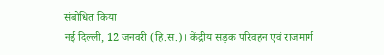संबोधित किया
नई दिल्ली, 12 जनवरी (हि.स.)। केंद्रीय सड़क परिवहन एवं राजमार्ग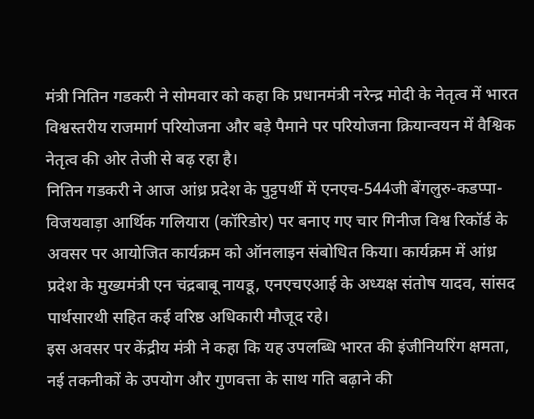मंत्री नितिन गडकरी ने सोमवार को कहा कि प्रधानमंत्री नरेन्द्र मोदी के नेतृत्व में भारत विश्वस्तरीय राजमार्ग परियोजना और बड़े पैमाने पर परियोजना क्रियान्वयन में वैश्विक नेतृत्व की ओर तेजी से बढ़ रहा है।
नितिन गडकरी ने आज आंध्र प्रदेश के पुट्टपर्थी में एनएच-544जी बेंगलुरु-कडप्पा-विजयवाड़ा आर्थिक गलियारा (कॉरिडोर) पर बनाए गए चार गिनीज विश्व रिकॉर्ड के अवसर पर आयोजित कार्यक्रम को ऑनलाइन संबोधित किया। कार्यक्रम में आंध्र प्रदेश के मुख्यमंत्री एन चंद्रबाबू नायडू, एनएचएआई के अध्यक्ष संतोष यादव, सांसद पार्थसारथी सहित कई वरिष्ठ अधिकारी मौजूद रहे।
इस अवसर पर केंद्रीय मंत्री ने कहा कि यह उपलब्धि भारत की इंजीनियरिंग क्षमता, नई तकनीकों के उपयोग और गुणवत्ता के साथ गति बढ़ाने की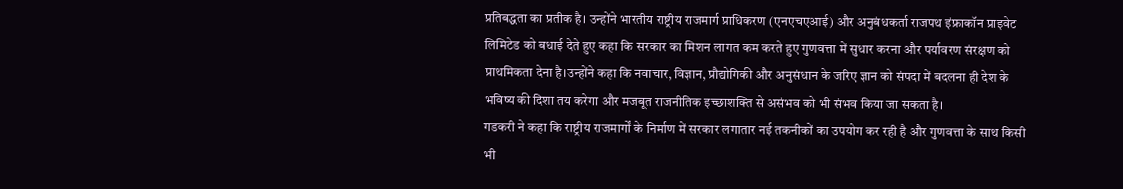प्रतिबद्धता का प्रतीक है। उन्होंने भारतीय राष्ट्रीय राजमार्ग प्राधिकरण (एनएचएआई) और अनुबंधकर्ता राजपथ इंफ्राकॉन प्राइवेट लिमिटेड को बधाई देते हुए कहा कि सरकार का मिशन लागत कम करते हुए गुणवत्ता में सुधार करना और पर्यावरण संरक्षण को प्राथमिकता देना है।उन्होंने कहा कि नवाचार, विज्ञान, प्रौद्योगिकी और अनुसंधान के जरिए ज्ञान को संपदा में बदलना ही देश के भविष्य की दिशा तय करेगा और मजबूत राजनीतिक इच्छाशक्ति से असंभव को भी संभव किया जा सकता है।
गडकरी ने कहा कि राष्ट्रीय राजमार्गों के निर्माण में सरकार लगातार नई तकनीकों का उपयोग कर रही है और गुणवत्ता के साथ किसी भी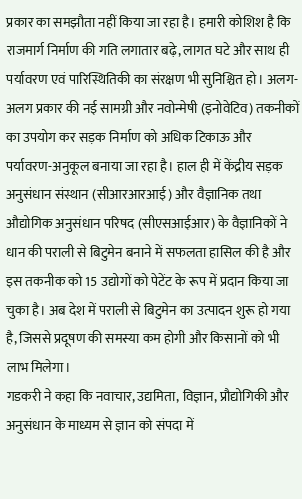प्रकार का समझौता नहीं किया जा रहा है। हमारी कोशिश है कि राजमार्ग निर्माण की गति लगातार बढ़े, लागत घटे और साथ ही पर्यावरण एवं पारिस्थितिकी का संरक्षण भी सुनिश्चित हो। अलग-अलग प्रकार की नई सामग्री और नवोन्मेषी (इनोवेटिव) तकनीकों का उपयोग कर सड़क निर्माण को अधिक टिकाऊ और पर्यावरण-अनुकूल बनाया जा रहा है। हाल ही में केंद्रीय सड़क अनुसंधान संस्थान (सीआरआरआई) और वैज्ञानिक तथा औद्योगिक अनुसंधान परिषद (सीएसआईआर) के वैज्ञानिकों ने धान की पराली से बिटुमेन बनाने में सफलता हासिल की है और इस तकनीक को 15 उद्योगों को पेटेंट के रूप में प्रदान किया जा चुका है। अब देश में पराली से बिटुमेन का उत्पादन शुरू हो गया है, जिससे प्रदूषण की समस्या कम होगी और किसानों को भी लाभ मिलेगा।
गडकरी ने कहा कि नवाचार, उद्यमिता, विज्ञान, प्रौद्योगिकी और अनुसंधान के माध्यम से ज्ञान को संपदा में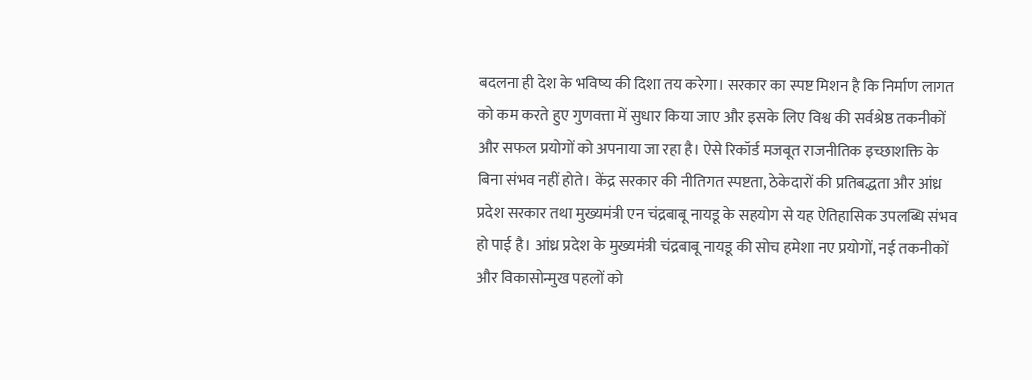बदलना ही देश के भविष्य की दिशा तय करेगा। सरकार का स्पष्ट मिशन है कि निर्माण लागत को कम करते हुए गुणवत्ता में सुधार किया जाए और इसके लिए विश्व की सर्वश्रेष्ठ तकनीकों और सफल प्रयोगों को अपनाया जा रहा है। ऐसे रिकॉर्ड मजबूत राजनीतिक इच्छाशक्ति के बिना संभव नहीं होते। केंद्र सरकार की नीतिगत स्पष्टता, ठेकेदारों की प्रतिबद्धता और आंध्र प्रदेश सरकार तथा मुख्यमंत्री एन चंद्रबाबू नायडू के सहयोग से यह ऐतिहासिक उपलब्धि संभव हो पाई है। आंध्र प्रदेश के मुख्यमंत्री चंद्रबाबू नायडू की सोच हमेशा नए प्रयोगों, नई तकनीकों और विकासोन्मुख पहलों को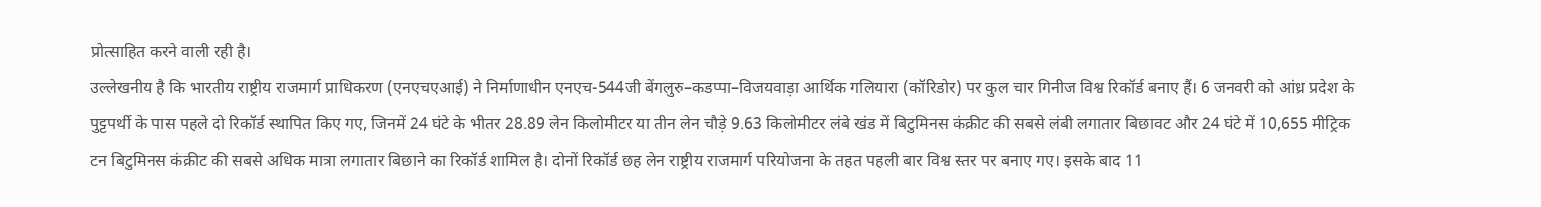प्रोत्साहित करने वाली रही है।
उल्लेखनीय है कि भारतीय राष्ट्रीय राजमार्ग प्राधिकरण (एनएचएआई) ने निर्माणाधीन एनएच-544जी बेंगलुरु–कडप्पा–विजयवाड़ा आर्थिक गलियारा (कॉरिडोर) पर कुल चार गिनीज विश्व रिकॉर्ड बनाए हैं। 6 जनवरी को आंध्र प्रदेश के पुट्टपर्थी के पास पहले दो रिकॉर्ड स्थापित किए गए, जिनमें 24 घंटे के भीतर 28.89 लेन किलोमीटर या तीन लेन चौड़े 9.63 किलोमीटर लंबे खंड में बिटुमिनस कंक्रीट की सबसे लंबी लगातार बिछावट और 24 घंटे में 10,655 मीट्रिक टन बिटुमिनस कंक्रीट की सबसे अधिक मात्रा लगातार बिछाने का रिकॉर्ड शामिल है। दोनों रिकॉर्ड छह लेन राष्ट्रीय राजमार्ग परियोजना के तहत पहली बार विश्व स्तर पर बनाए गए। इसके बाद 11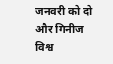जनवरी को दो और गिनीज विश्व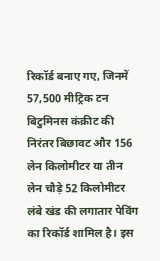रिकॉर्ड बनाए गए, जिनमें 57,500 मीट्रिक टन बिटुमिनस कंक्रीट की निरंतर बिछावट और 156 लेन किलोमीटर या तीन लेन चौड़े 52 किलोमीटर लंबे खंड की लगातार पेविंग का रिकॉर्ड शामिल है। इस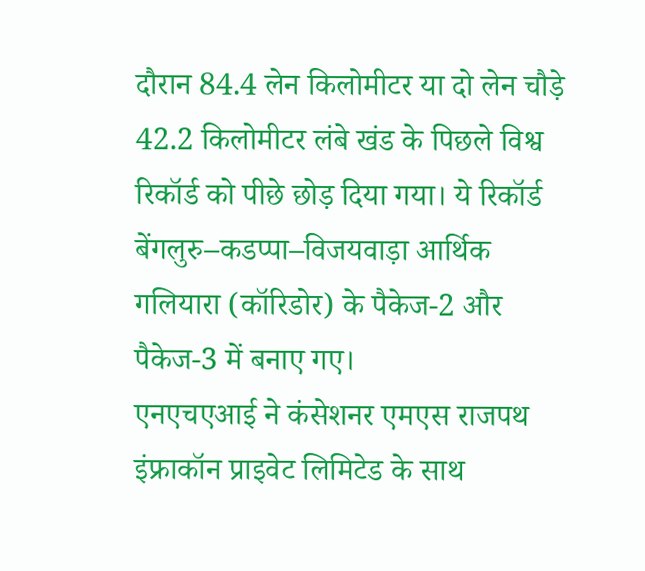दौरान 84.4 लेन किलोमीटर या दो लेन चौड़े 42.2 किलोमीटर लंबे खंड के पिछले विश्व रिकॉर्ड को पीछे छोड़ दिया गया। ये रिकॉर्ड बेंगलुरु–कडप्पा–विजयवाड़ा आर्थिक गलियारा (कॉरिडोर) के पैकेज-2 और पैकेज-3 में बनाए गए।
एनएचएआई ने कंसेशनर एमएस राजपथ इंफ्राकॉन प्राइवेट लिमिटेड के साथ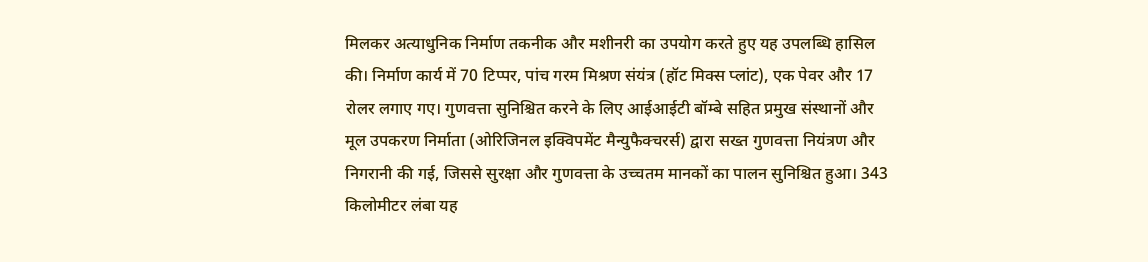मिलकर अत्याधुनिक निर्माण तकनीक और मशीनरी का उपयोग करते हुए यह उपलब्धि हासिल की। निर्माण कार्य में 70 टिप्पर, पांच गरम मिश्रण संयंत्र (हॉट मिक्स प्लांट), एक पेवर और 17 रोलर लगाए गए। गुणवत्ता सुनिश्चित करने के लिए आईआईटी बॉम्बे सहित प्रमुख संस्थानों और मूल उपकरण निर्माता (ओरिजिनल इक्विपमेंट मैन्युफैक्चरर्स) द्वारा सख्त गुणवत्ता नियंत्रण और निगरानी की गई, जिससे सुरक्षा और गुणवत्ता के उच्चतम मानकों का पालन सुनिश्चित हुआ। 343 किलोमीटर लंबा यह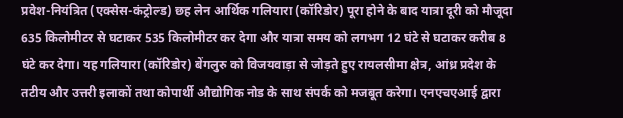प्रवेश-नियंत्रित (एक्सेस-कंट्रोल्ड) छह लेन आर्थिक गलियारा (कॉरिडोर) पूरा होने के बाद यात्रा दूरी को मौजूदा 635 किलोमीटर से घटाकर 535 किलोमीटर कर देगा और यात्रा समय को लगभग 12 घंटे से घटाकर करीब 8 घंटे कर देगा। यह गलियारा (कॉरिडोर) बेंगलुरु को विजयवाड़ा से जोड़ते हुए रायलसीमा क्षेत्र, आंध्र प्रदेश के तटीय और उत्तरी इलाकों तथा कोपार्थी औद्योगिक नोड के साथ संपर्क को मजबूत करेगा। एनएचएआई द्वारा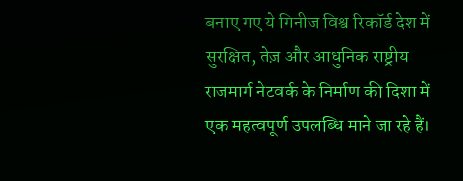बनाए गए ये गिनीज विश्व रिकॉर्ड देश में सुरक्षित, तेज़ और आधुनिक राष्ट्रीय राजमार्ग नेटवर्क के निर्माण की दिशा में एक महत्वपूर्ण उपलब्धि माने जा रहे हैं।